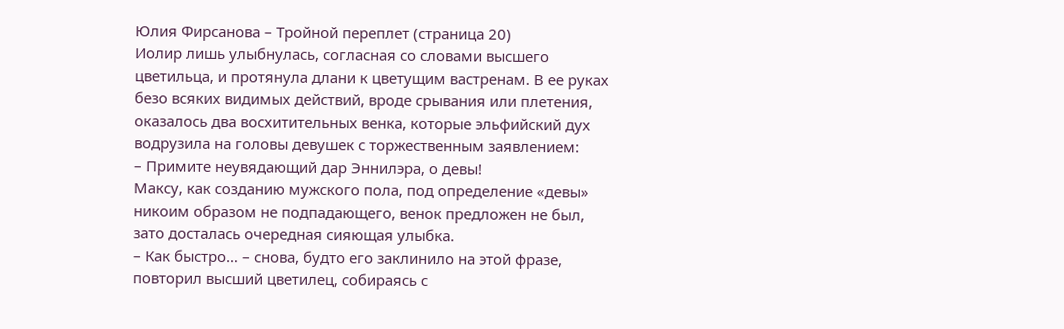Юлия Фирсанова – Тройной переплет (страница 20)
Иолир лишь улыбнулась, согласная со словами высшего цветильца, и протянула длани к цветущим вастренам. В ее руках безо всяких видимых действий, вроде срывания или плетения, оказалось два восхитительных венка, которые эльфийский дух водрузила на головы девушек с торжественным заявлением:
– Примите неувядающий дар Эннилэра, о девы!
Максу, как созданию мужского пола, под определение «девы» никоим образом не подпадающего, венок предложен не был, зато досталась очередная сияющая улыбка.
– Как быстро… – снова, будто его заклинило на этой фразе, повторил высший цветилец, собираясь с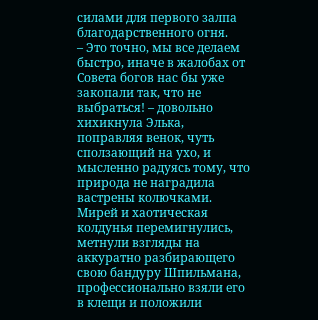силами для первого залпа благодарственного огня.
– Это точно, мы все делаем быстро, иначе в жалобах от Совета богов нас бы уже закопали так, что не выбраться! – довольно хихикнула Элька, поправляя венок, чуть сползающий на ухо, и мысленно радуясь тому, что природа не наградила вастрены колючками.
Мирей и хаотическая колдунья перемигнулись, метнули взгляды на аккуратно разбирающего свою бандуру Шпильмана, профессионально взяли его в клещи и положили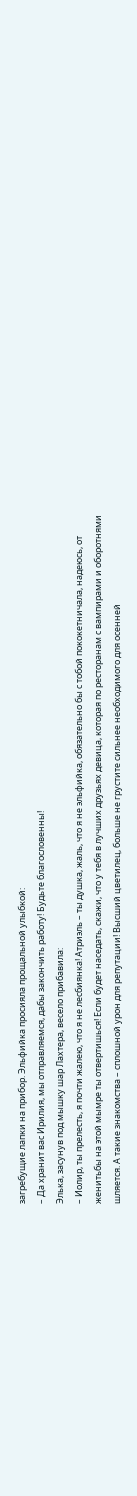загребущие лапки на прибор. Эльфийка просияла прощальной улыбкой:
– Да хранит вас Ирилия, мы отправляемся, дабы закончить работу! Будьте благословенны!
Элька, засунув под мышку шар Лахтера, весело прибавила:
– Иолир, ты прелесть, я почти жалею, что я не лесбиянка! Атриэль – ты душка, жаль, что я не эльфийка, обязательно бы с тобой пококетничала, надеюсь, от женитьбы на этой мымре ты отвертишься! Если будет наседать, скажи, что у тебя в лучших друзьях девица, которая по ресторанам с вампирами и оборотнями шляется. А такие знакомства – сплошной урон для репутации! Высший цветилец, больше не грустите сильнее необходимого для осенней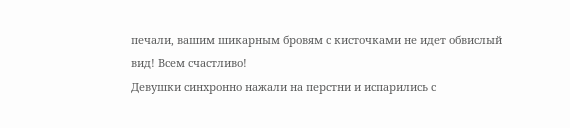печали, вашим шикарным бровям с кисточками не идет обвислый вид! Всем счастливо!
Девушки синхронно нажали на перстни и испарились с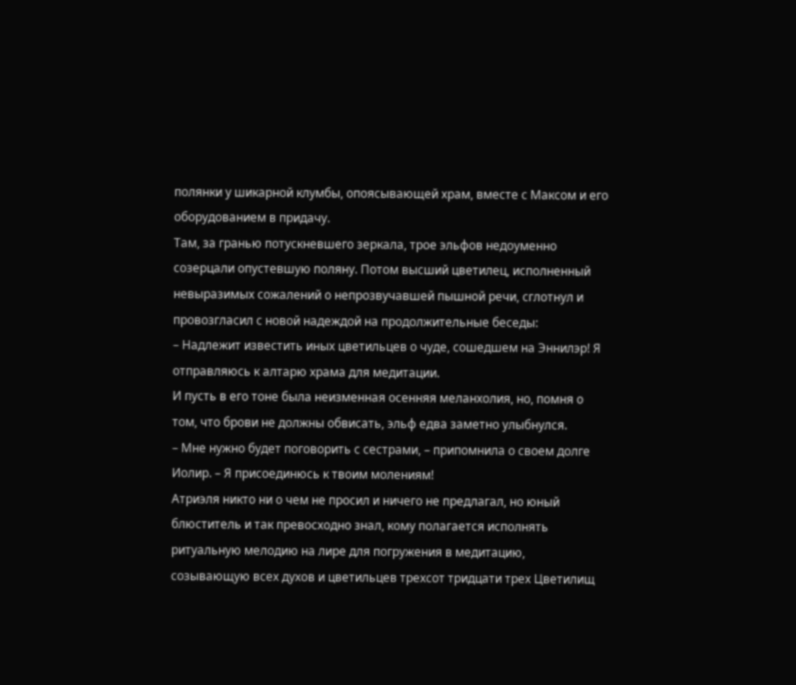полянки у шикарной клумбы, опоясывающей храм, вместе с Максом и его оборудованием в придачу.
Там, за гранью потускневшего зеркала, трое эльфов недоуменно созерцали опустевшую поляну. Потом высший цветилец, исполненный невыразимых сожалений о непрозвучавшей пышной речи, сглотнул и провозгласил с новой надеждой на продолжительные беседы:
– Надлежит известить иных цветильцев о чуде, сошедшем на Эннилэр! Я отправляюсь к алтарю храма для медитации.
И пусть в его тоне была неизменная осенняя меланхолия, но, помня о том, что брови не должны обвисать, эльф едва заметно улыбнулся.
– Мне нужно будет поговорить с сестрами, – припомнила о своем долге Иолир. – Я присоединюсь к твоим молениям!
Атриэля никто ни о чем не просил и ничего не предлагал, но юный блюститель и так превосходно знал, кому полагается исполнять ритуальную мелодию на лире для погружения в медитацию, созывающую всех духов и цветильцев трехсот тридцати трех Цветилищ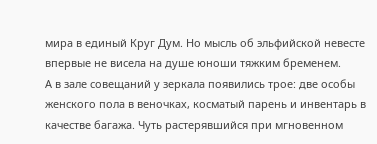мира в единый Круг Дум. Но мысль об эльфийской невесте впервые не висела на душе юноши тяжким бременем.
А в зале совещаний у зеркала появились трое: две особы женского пола в веночках, косматый парень и инвентарь в качестве багажа. Чуть растерявшийся при мгновенном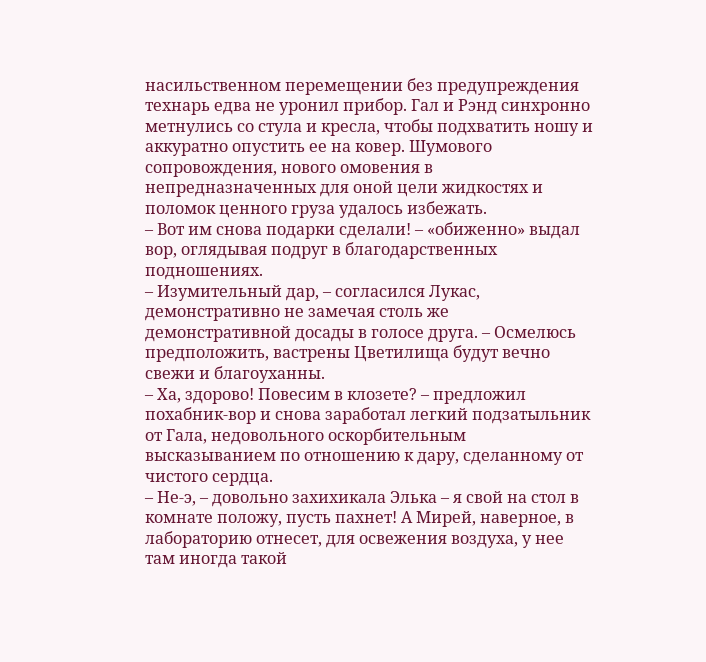насильственном перемещении без предупреждения технарь едва не уронил прибор. Гал и Рэнд синхронно метнулись со стула и кресла, чтобы подхватить ношу и аккуратно опустить ее на ковер. Шумового сопровождения, нового омовения в непредназначенных для оной цели жидкостях и поломок ценного груза удалось избежать.
– Вот им снова подарки сделали! – «обиженно» выдал вор, оглядывая подруг в благодарственных подношениях.
– Изумительный дар, – согласился Лукас, демонстративно не замечая столь же демонстративной досады в голосе друга. – Осмелюсь предположить, вастрены Цветилища будут вечно свежи и благоуханны.
– Ха, здорово! Повесим в клозете? – предложил похабник-вор и снова заработал легкий подзатыльник от Гала, недовольного оскорбительным высказыванием по отношению к дару, сделанному от чистого сердца.
– Не-э, – довольно захихикала Элька – я свой на стол в комнате положу, пусть пахнет! А Мирей, наверное, в лабораторию отнесет, для освежения воздуха, у нее там иногда такой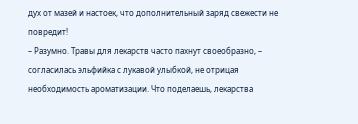дух от мазей и настоек, что дополнительный заряд свежести не повредит!
– Разумно. Травы для лекарств часто пахнут своеобразно, – согласилась эльфийка с лукавой улыбкой, не отрицая необходимость ароматизации. Что поделаешь, лекарства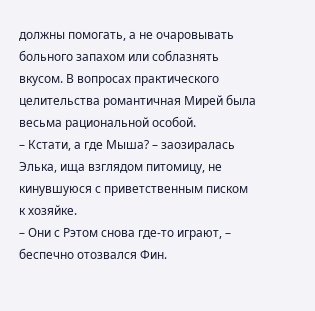должны помогать, а не очаровывать больного запахом или соблазнять вкусом. В вопросах практического целительства романтичная Мирей была весьма рациональной особой.
– Кстати, а где Мыша? – заозиралась Элька, ища взглядом питомицу, не кинувшуюся с приветственным писком к хозяйке.
– Они с Рэтом снова где-то играют, – беспечно отозвался Фин.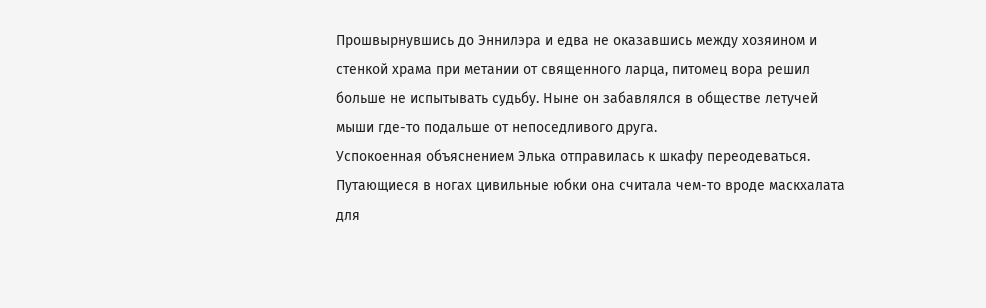Прошвырнувшись до Эннилэра и едва не оказавшись между хозяином и стенкой храма при метании от священного ларца, питомец вора решил больше не испытывать судьбу. Ныне он забавлялся в обществе летучей мыши где-то подальше от непоседливого друга.
Успокоенная объяснением Элька отправилась к шкафу переодеваться. Путающиеся в ногах цивильные юбки она считала чем-то вроде маскхалата для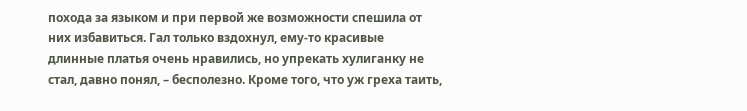похода за языком и при первой же возможности спешила от них избавиться. Гал только вздохнул, ему-то красивые длинные платья очень нравились, но упрекать хулиганку не стал, давно понял, – бесполезно. Кроме того, что уж греха таить,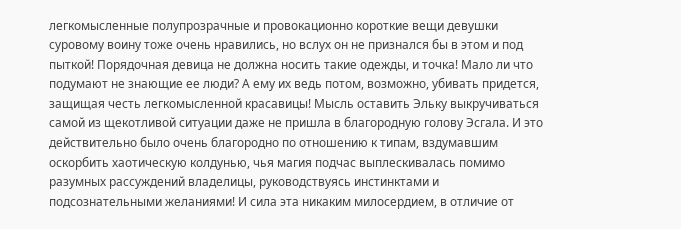легкомысленные полупрозрачные и провокационно короткие вещи девушки суровому воину тоже очень нравились, но вслух он не признался бы в этом и под пыткой! Порядочная девица не должна носить такие одежды, и точка! Мало ли что подумают не знающие ее люди? А ему их ведь потом, возможно, убивать придется, защищая честь легкомысленной красавицы! Мысль оставить Эльку выкручиваться самой из щекотливой ситуации даже не пришла в благородную голову Эсгала. И это действительно было очень благородно по отношению к типам, вздумавшим оскорбить хаотическую колдунью, чья магия подчас выплескивалась помимо разумных рассуждений владелицы, руководствуясь инстинктами и подсознательными желаниями! И сила эта никаким милосердием, в отличие от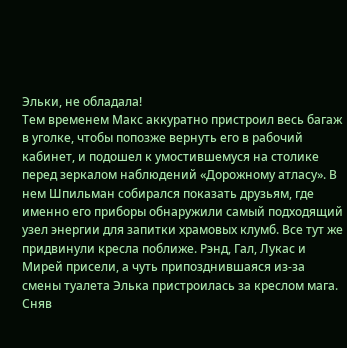Эльки, не обладала!
Тем временем Макс аккуратно пристроил весь багаж в уголке, чтобы попозже вернуть его в рабочий кабинет, и подошел к умостившемуся на столике перед зеркалом наблюдений «Дорожному атласу». В нем Шпильман собирался показать друзьям, где именно его приборы обнаружили самый подходящий узел энергии для запитки храмовых клумб. Все тут же придвинули кресла поближе. Рэнд, Гал, Лукас и Мирей присели, а чуть припозднившаяся из-за смены туалета Элька пристроилась за креслом мага. Сняв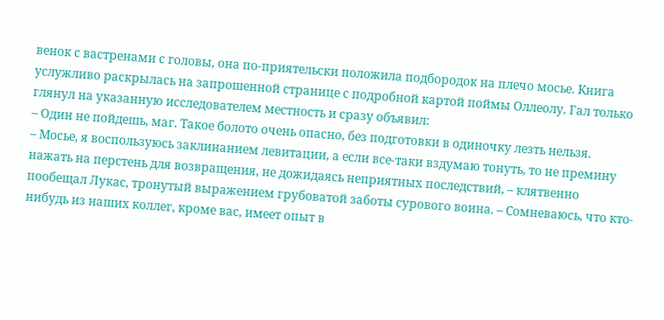венок с вастренами с головы, она по-приятельски положила подбородок на плечо мосье. Книга услужливо раскрылась на запрошенной странице с подробной картой поймы Оллеолу. Гал только глянул на указанную исследователем местность и сразу объявил:
– Один не пойдешь, маг. Такое болото очень опасно, без подготовки в одиночку лезть нельзя.
– Мосье, я воспользуюсь заклинанием левитации, а если все-таки вздумаю тонуть, то не премину нажать на перстень для возвращения, не дожидаясь неприятных последствий, – клятвенно пообещал Лукас, тронутый выражением грубоватой заботы сурового воина. – Сомневаюсь, что кто-нибудь из наших коллег, кроме вас, имеет опыт в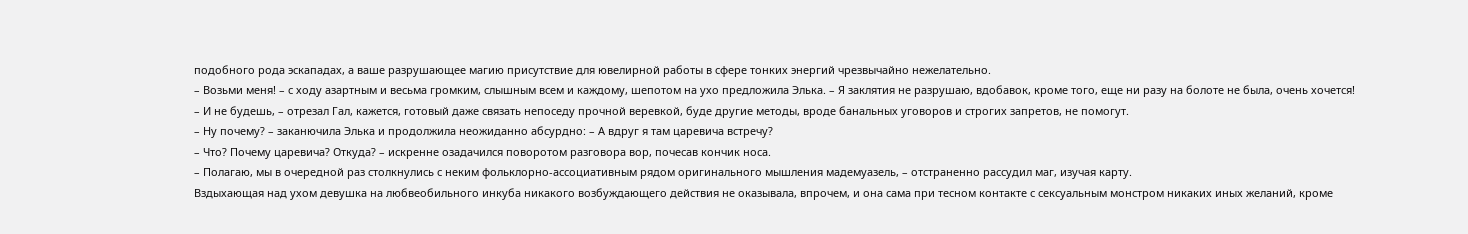подобного рода эскападах, а ваше разрушающее магию присутствие для ювелирной работы в сфере тонких энергий чрезвычайно нежелательно.
– Возьми меня! – с ходу азартным и весьма громким, слышным всем и каждому, шепотом на ухо предложила Элька. – Я заклятия не разрушаю, вдобавок, кроме того, еще ни разу на болоте не была, очень хочется!
– И не будешь, – отрезал Гал, кажется, готовый даже связать непоседу прочной веревкой, буде другие методы, вроде банальных уговоров и строгих запретов, не помогут.
– Ну почему? – заканючила Элька и продолжила неожиданно абсурдно: – А вдруг я там царевича встречу?
– Что? Почему царевича? Откуда? – искренне озадачился поворотом разговора вор, почесав кончик носа.
– Полагаю, мы в очередной раз столкнулись с неким фольклорно-ассоциативным рядом оригинального мышления мадемуазель, – отстраненно рассудил маг, изучая карту.
Вздыхающая над ухом девушка на любвеобильного инкуба никакого возбуждающего действия не оказывала, впрочем, и она сама при тесном контакте с сексуальным монстром никаких иных желаний, кроме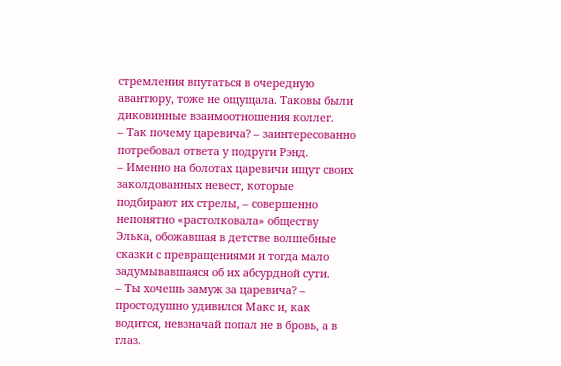стремления впутаться в очередную авантюру, тоже не ощущала. Таковы были диковинные взаимоотношения коллег.
– Так почему царевича? – заинтересованно потребовал ответа у подруги Рэнд.
– Именно на болотах царевичи ищут своих заколдованных невест, которые подбирают их стрелы, – совершенно непонятно «растолковала» обществу Элька, обожавшая в детстве волшебные сказки с превращениями и тогда мало задумывавшаяся об их абсурдной сути.
– Ты хочешь замуж за царевича? – простодушно удивился Макс и, как водится, невзначай попал не в бровь, а в глаз.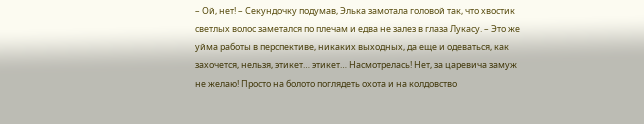– Ой, нет! – Секундочку подумав, Элька замотала головой так, что хвостик светлых волос заметался по плечам и едва не залез в глаза Лукасу. – Это же уйма работы в перспективе, никаких выходных, да еще и одеваться, как захочется, нельзя, этикет… этикет… Насмотрелась! Нет, за царевича замуж не желаю! Просто на болото поглядеть охота и на колдовство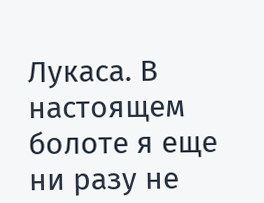Лукаса. В настоящем болоте я еще ни разу не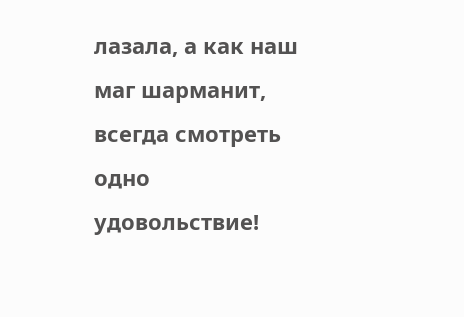лазала, а как наш маг шарманит, всегда смотреть одно удовольствие!